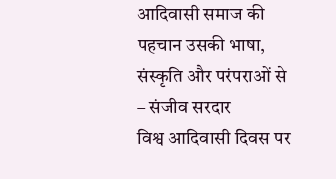आदिवासी समाज की पहचान उसकी भाषा, संस्कृति और परंपराओं से – संजीव सरदार
विश्व आदिवासी दिवस पर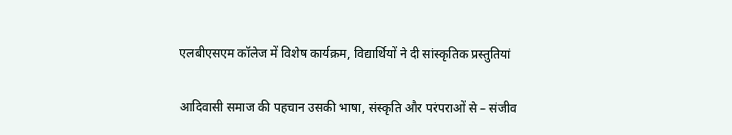एलबीएसएम कॉलेज में विशेष कार्यक्रम, विद्यार्थियों ने दी सांस्कृतिक प्रस्तुतियां

आदिवासी समाज की पहचान उसकी भाषा, संस्कृति और परंपराओं से – संजीव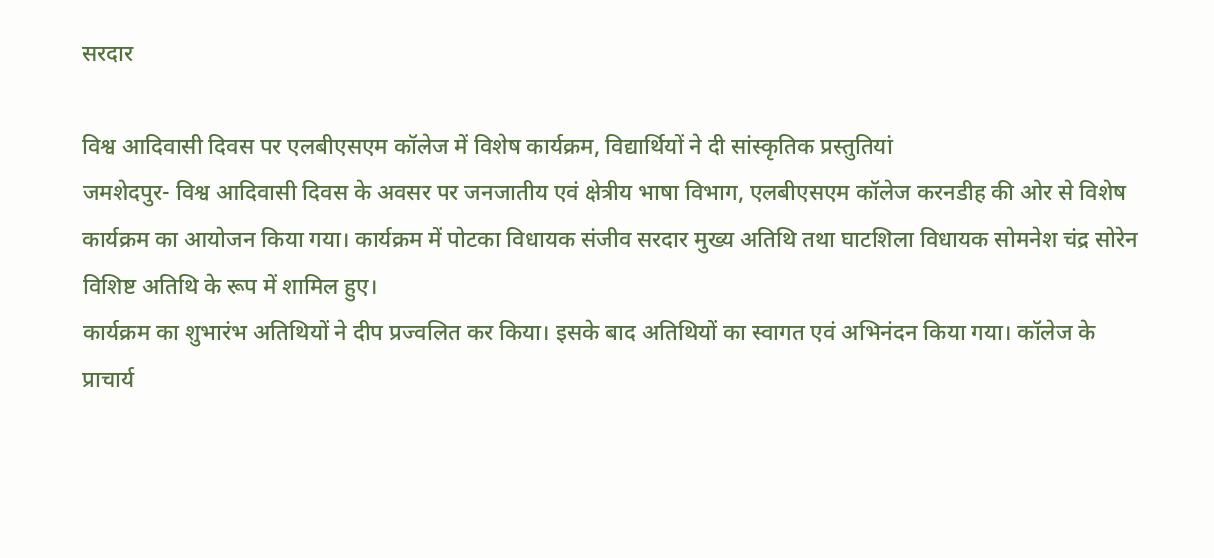सरदार

विश्व आदिवासी दिवस पर एलबीएसएम कॉलेज में विशेष कार्यक्रम, विद्यार्थियों ने दी सांस्कृतिक प्रस्तुतियां
जमशेदपुर- विश्व आदिवासी दिवस के अवसर पर जनजातीय एवं क्षेत्रीय भाषा विभाग, एलबीएसएम कॉलेज करनडीह की ओर से विशेष कार्यक्रम का आयोजन किया गया। कार्यक्रम में पोटका विधायक संजीव सरदार मुख्य अतिथि तथा घाटशिला विधायक सोमनेश चंद्र सोरेन विशिष्ट अतिथि के रूप में शामिल हुए।
कार्यक्रम का शुभारंभ अतिथियों ने दीप प्रज्वलित कर किया। इसके बाद अतिथियों का स्वागत एवं अभिनंदन किया गया। कॉलेज के प्राचार्य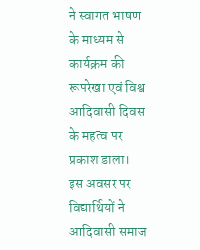ने स्वागत भाषण के माध्यम से कार्यक्रम की रूपरेखा एवं विश्व आदिवासी दिवस के महत्व पर प्रकाश डाला।
इस अवसर पर विद्यार्थियों ने आदिवासी समाज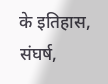के इतिहास, संघर्ष,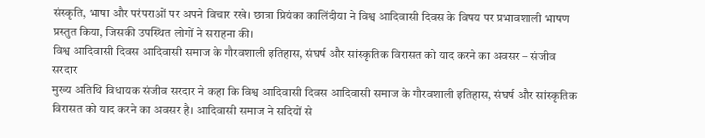संस्कृति, भाषा और परंपराओं पर अपने विचार रखे। छात्रा प्रियंका कालिंदीया ने विश्व आदिवासी दिवस के विषय पर प्रभावशाली भाषण प्रस्तुत किया, जिसकी उपस्थित लोगों ने सराहना की।
विश्व आदिवासी दिवस आदिवासी समाज के गौरवशाली इतिहास, संघर्ष और सांस्कृतिक विरासत को याद करने का अवसर – संजीव सरदार
मुख्य अतिथि विधायक संजीव सरदार ने कहा कि विश्व आदिवासी दिवस आदिवासी समाज के गौरवशाली इतिहास, संघर्ष और सांस्कृतिक विरासत को याद करने का अवसर है। आदिवासी समाज ने सदियों से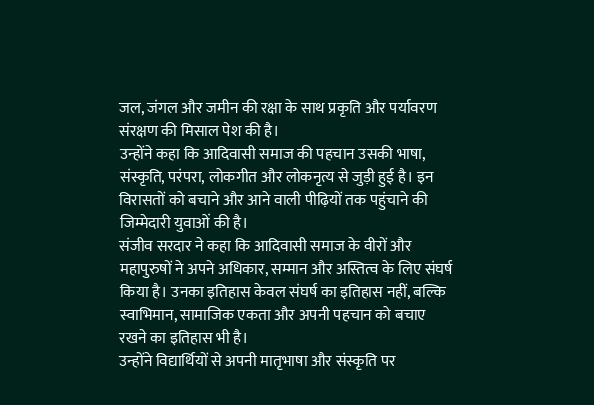जल, जंगल और जमीन की रक्षा के साथ प्रकृति और पर्यावरण संरक्षण की मिसाल पेश की है।
उन्होंने कहा कि आदिवासी समाज की पहचान उसकी भाषा, संस्कृति, परंपरा, लोकगीत और लोकनृत्य से जुड़ी हुई है। इन विरासतों को बचाने और आने वाली पीढ़ियों तक पहुंचाने की जिम्मेदारी युवाओं की है।
संजीव सरदार ने कहा कि आदिवासी समाज के वीरों और महापुरुषों ने अपने अधिकार, सम्मान और अस्तित्व के लिए संघर्ष किया है। उनका इतिहास केवल संघर्ष का इतिहास नहीं, बल्कि स्वाभिमान, सामाजिक एकता और अपनी पहचान को बचाए रखने का इतिहास भी है।
उन्होंने विद्यार्थियों से अपनी मातृभाषा और संस्कृति पर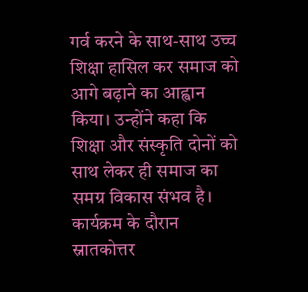गर्व करने के साथ-साथ उच्च शिक्षा हासिल कर समाज को आगे बढ़ाने का आह्वान किया। उन्होंने कहा कि शिक्षा और संस्कृति दोनों को साथ लेकर ही समाज का समग्र विकास संभव है।
कार्यक्रम के दौरान स्नातकोत्तर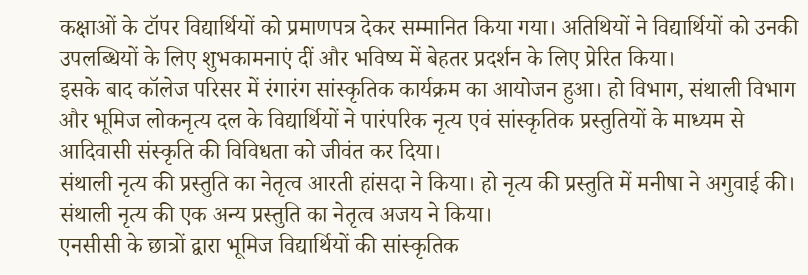कक्षाओं के टॉपर विद्यार्थियों को प्रमाणपत्र देकर सम्मानित किया गया। अतिथियों ने विद्यार्थियों को उनकी उपलब्धियों के लिए शुभकामनाएं दीं और भविष्य में बेहतर प्रदर्शन के लिए प्रेरित किया।
इसके बाद कॉलेज परिसर में रंगारंग सांस्कृतिक कार्यक्रम का आयोजन हुआ। हो विभाग, संथाली विभाग और भूमिज लोकनृत्य दल के विद्यार्थियों ने पारंपरिक नृत्य एवं सांस्कृतिक प्रस्तुतियों के माध्यम से आदिवासी संस्कृति की विविधता को जीवंत कर दिया।
संथाली नृत्य की प्रस्तुति का नेतृत्व आरती हांसदा ने किया। हो नृत्य की प्रस्तुति में मनीषा ने अगुवाई की। संथाली नृत्य की एक अन्य प्रस्तुति का नेतृत्व अजय ने किया।
एनसीसी के छात्रों द्वारा भूमिज विद्यार्थियों की सांस्कृतिक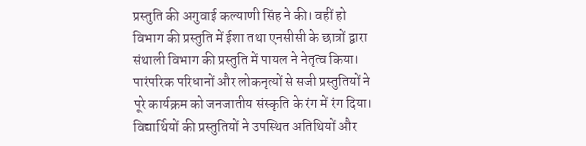प्रस्तुति की अगुवाई कल्याणी सिंह ने की। वहीं हो विभाग की प्रस्तुति में ईशा तथा एनसीसी के छात्रों द्वारा संथाली विभाग की प्रस्तुति में पायल ने नेतृत्व किया।
पारंपरिक परिधानों और लोकनृत्यों से सजी प्रस्तुतियों ने पूरे कार्यक्रम को जनजातीय संस्कृति के रंग में रंग दिया। विद्यार्थियों की प्रस्तुतियों ने उपस्थित अतिथियों और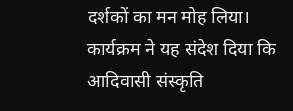दर्शकों का मन मोह लिया। कार्यक्रम ने यह संदेश दिया कि आदिवासी संस्कृति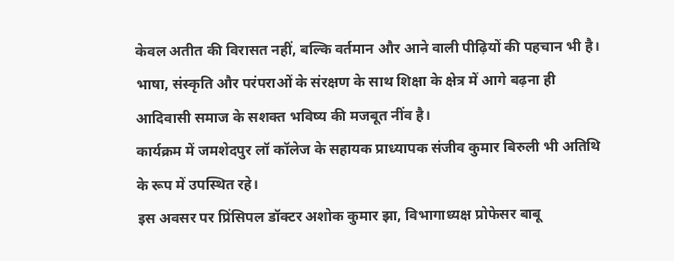केवल अतीत की विरासत नहीं, बल्कि वर्तमान और आने वाली पीढ़ियों की पहचान भी है। भाषा, संस्कृति और परंपराओं के संरक्षण के साथ शिक्षा के क्षेत्र में आगे बढ़ना ही आदिवासी समाज के सशक्त भविष्य की मजबूत नींव है।
कार्यक्रम में जमशेदपुर लॉ कॉलेज के सहायक प्राध्यापक संजीव कुमार बिरुली भी अतिथि के रूप में उपस्थित रहे।
इस अवसर पर प्रिंसिपल डॉक्टर अशोक कुमार झा, विभागाध्यक्ष प्रोफेसर बाबू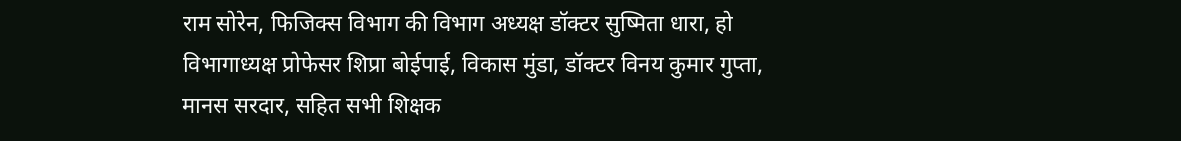राम सोरेन, फिजिक्स विभाग की विभाग अध्यक्ष डॉक्टर सुष्मिता धारा, हो विभागाध्यक्ष प्रोफेसर शिप्रा बोईपाई, विकास मुंडा, डॉक्टर विनय कुमार गुप्ता, मानस सरदार, सहित सभी शिक्षक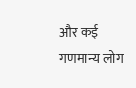और कई गणमान्य लोग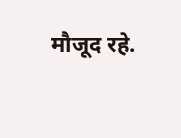मौजूद रहे.